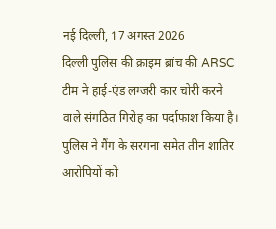नई दिल्ली, 17 अगस्त 2026
दिल्ली पुलिस की क्राइम ब्रांच की ARSC टीम ने हाई-एंड लग्जरी कार चोरी करने वाले संगठित गिरोह का पर्दाफाश किया है। पुलिस ने गैंग के सरगना समेत तीन शातिर आरोपियों को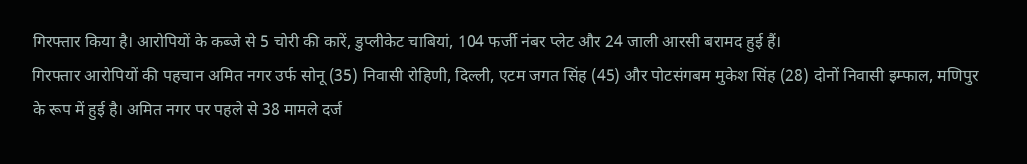गिरफ्तार किया है। आरोपियों के कब्जे से 5 चोरी की कारें, डुप्लीकेट चाबियां, 104 फर्जी नंबर प्लेट और 24 जाली आरसी बरामद हुई हैं।
गिरफ्तार आरोपियों की पहचान अमित नगर उर्फ सोनू (35) निवासी रोहिणी, दिल्ली, एटम जगत सिंह (45) और पोटसंगबम मुकेश सिंह (28) दोनों निवासी इम्फाल, मणिपुर के रूप में हुई है। अमित नगर पर पहले से 38 मामले दर्ज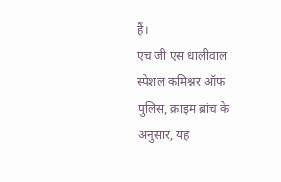हैं।
एच जी एस धालीवाल स्पेशल कमिश्नर ऑफ पुलिस, क्राइम ब्रांच के अनुसार, यह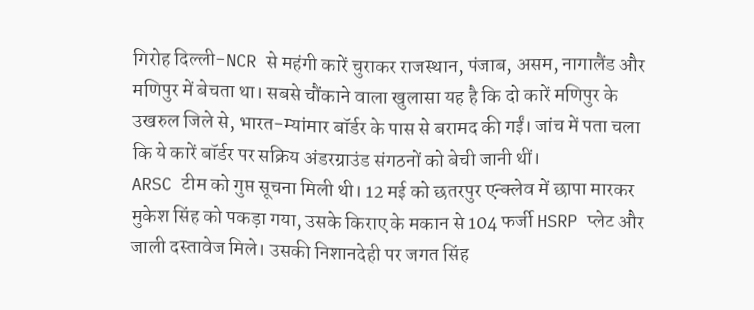गिरोह दिल्ली-NCR से महंगी कारें चुराकर राजस्थान, पंजाब, असम, नागालैंड और मणिपुर में बेचता था। सबसे चौंकाने वाला खुलासा यह है कि दो कारें मणिपुर के उखरुल जिले से, भारत-म्यांमार बॉर्डर के पास से बरामद की गईं। जांच में पता चला कि ये कारें बॉर्डर पर सक्रिय अंडरग्राउंड संगठनों को बेची जानी थीं।
ARSC टीम को गुप्त सूचना मिली थी। 12 मई को छतरपुर एन्क्लेव में छापा मारकर मुकेश सिंह को पकड़ा गया, उसके किराए के मकान से 104 फर्जी HSRP प्लेट और जाली दस्तावेज मिले। उसकी निशानदेही पर जगत सिंह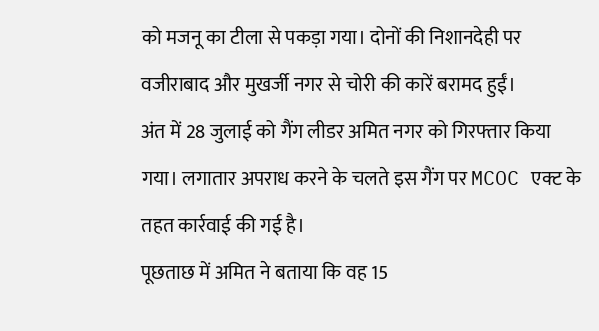को मजनू का टीला से पकड़ा गया। दोनों की निशानदेही पर वजीराबाद और मुखर्जी नगर से चोरी की कारें बरामद हुईं।
अंत में 28 जुलाई को गैंग लीडर अमित नगर को गिरफ्तार किया गया। लगातार अपराध करने के चलते इस गैंग पर MCOC एक्ट के तहत कार्रवाई की गई है।
पूछताछ में अमित ने बताया कि वह 15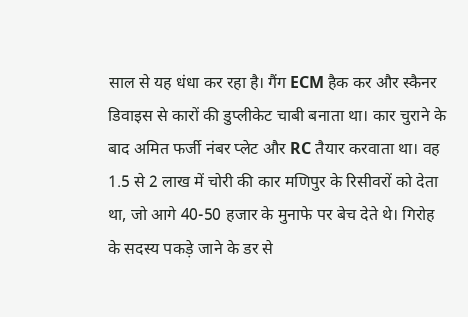साल से यह धंधा कर रहा है। गैंग ECM हैक कर और स्कैनर डिवाइस से कारों की डुप्लीकेट चाबी बनाता था। कार चुराने के बाद अमित फर्जी नंबर प्लेट और RC तैयार करवाता था। वह 1.5 से 2 लाख में चोरी की कार मणिपुर के रिसीवरों को देता था, जो आगे 40-50 हजार के मुनाफे पर बेच देते थे। गिरोह के सदस्य पकड़े जाने के डर से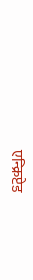एन्क्रिप्टेड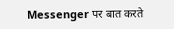Messenger पर बात करते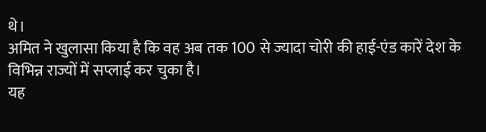थे।
अमित ने खुलासा किया है कि वह अब तक 100 से ज्यादा चोरी की हाई-एंड कारें देश के विभिन्न राज्यों में सप्लाई कर चुका है।
यह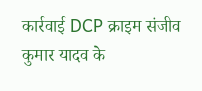कार्रवाई DCP क्राइम संजीव कुमार यादव के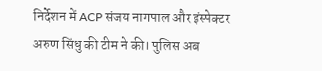निर्देशन में ACP संजय नागपाल और इंस्पेक्टर अरुण सिंधु की टीम ने की। पुलिस अब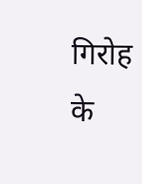गिरोह के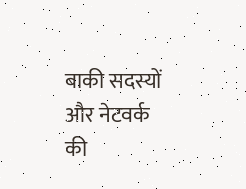बाकी सदस्यों और नेटवर्क की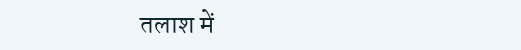तलाश में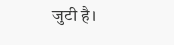जुटी है।